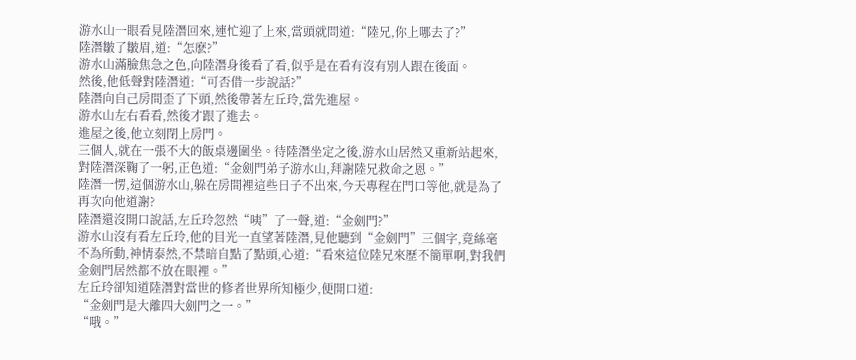游水山一眼看見陸潛回來,連忙迎了上來,當頭就問道:“陸兄,你上哪去了?”
陸潛皺了皺眉,道:“怎麽?”
游水山滿臉焦急之色,向陸潛身後看了看,似乎是在看有沒有別人跟在後面。
然後,他低聲對陸潛道:“可否借一步說話?”
陸潛向自己房間歪了下頭,然後帶著左丘玲,當先進屋。
游水山左右看看,然後才跟了進去。
進屋之後,他立刻閉上房門。
三個人,就在一張不大的飯桌邊圍坐。待陸潛坐定之後,游水山居然又重新站起來,對陸潛深鞠了一躬,正色道:“金劍門弟子游水山,拜謝陸兄救命之恩。”
陸潛一愣,這個游水山,躲在房間裡這些日子不出來,今天專程在門口等他,就是為了再次向他道謝?
陸潛還沒開口說話,左丘玲忽然“咦”了一聲,道:“金劍門?”
游水山沒有看左丘玲,他的目光一直望著陸潛,見他聽到“金劍門”三個字,竟絲毫不為所動,神情泰然,不禁暗自點了點頭,心道:“看來這位陸兄來歷不簡單啊,對我們金劍門居然都不放在眼裡。”
左丘玲卻知道陸潛對當世的修者世界所知極少,便開口道:
“金劍門是大離四大劍門之一。”
“哦。”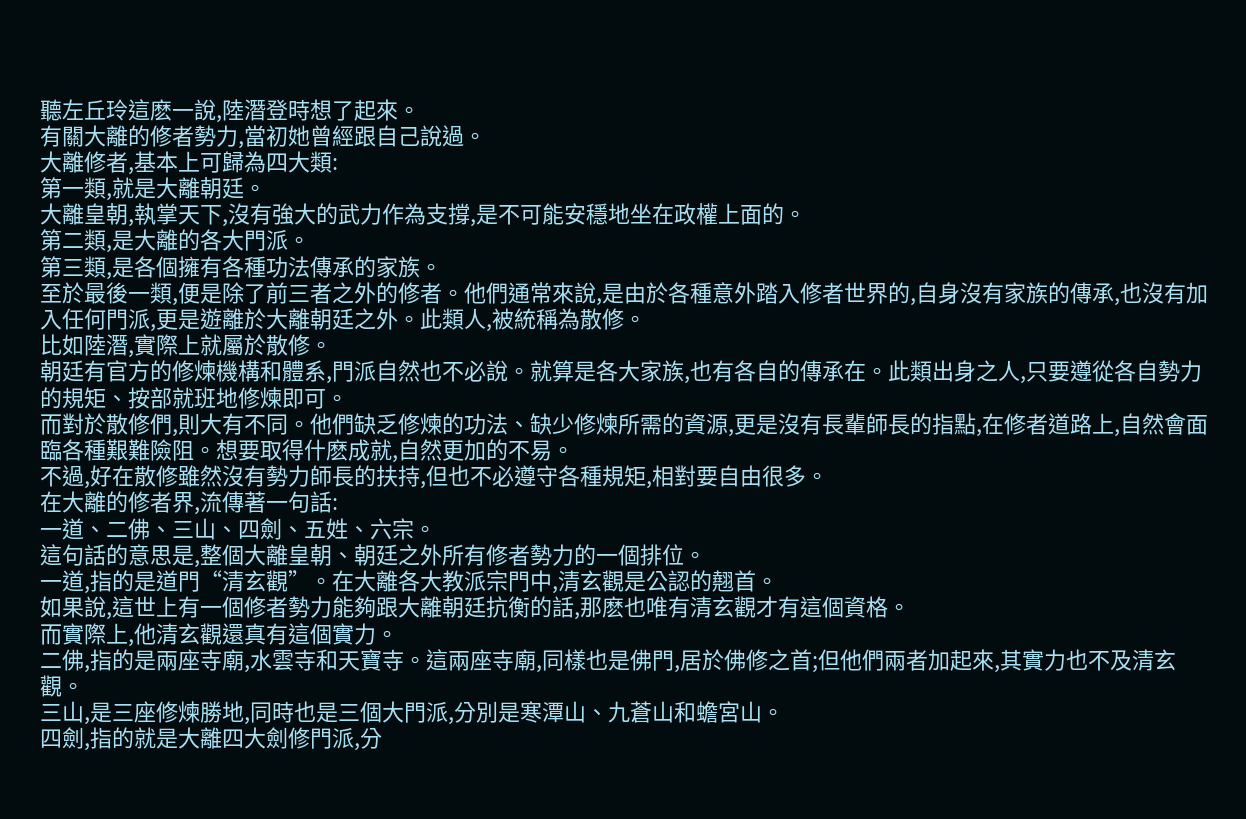聽左丘玲這麽一說,陸潛登時想了起來。
有關大離的修者勢力,當初她曾經跟自己說過。
大離修者,基本上可歸為四大類:
第一類,就是大離朝廷。
大離皇朝,執掌天下,沒有強大的武力作為支撐,是不可能安穩地坐在政權上面的。
第二類,是大離的各大門派。
第三類,是各個擁有各種功法傳承的家族。
至於最後一類,便是除了前三者之外的修者。他們通常來說,是由於各種意外踏入修者世界的,自身沒有家族的傳承,也沒有加入任何門派,更是遊離於大離朝廷之外。此類人,被統稱為散修。
比如陸潛,實際上就屬於散修。
朝廷有官方的修煉機構和體系,門派自然也不必說。就算是各大家族,也有各自的傳承在。此類出身之人,只要遵從各自勢力的規矩、按部就班地修煉即可。
而對於散修們,則大有不同。他們缺乏修煉的功法、缺少修煉所需的資源,更是沒有長輩師長的指點,在修者道路上,自然會面臨各種艱難險阻。想要取得什麽成就,自然更加的不易。
不過,好在散修雖然沒有勢力師長的扶持,但也不必遵守各種規矩,相對要自由很多。
在大離的修者界,流傳著一句話:
一道、二佛、三山、四劍、五姓、六宗。
這句話的意思是,整個大離皇朝、朝廷之外所有修者勢力的一個排位。
一道,指的是道門“清玄觀”。在大離各大教派宗門中,清玄觀是公認的翹首。
如果說,這世上有一個修者勢力能夠跟大離朝廷抗衡的話,那麽也唯有清玄觀才有這個資格。
而實際上,他清玄觀還真有這個實力。
二佛,指的是兩座寺廟,水雲寺和天寶寺。這兩座寺廟,同樣也是佛門,居於佛修之首;但他們兩者加起來,其實力也不及清玄觀。
三山,是三座修煉勝地,同時也是三個大門派,分別是寒潭山、九蒼山和蟾宮山。
四劍,指的就是大離四大劍修門派,分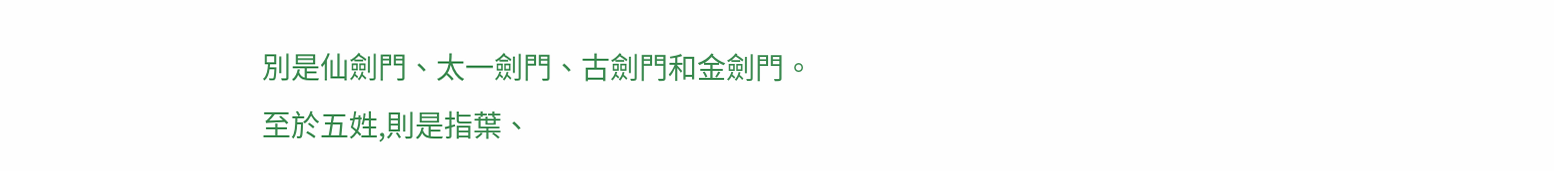別是仙劍門、太一劍門、古劍門和金劍門。
至於五姓,則是指葉、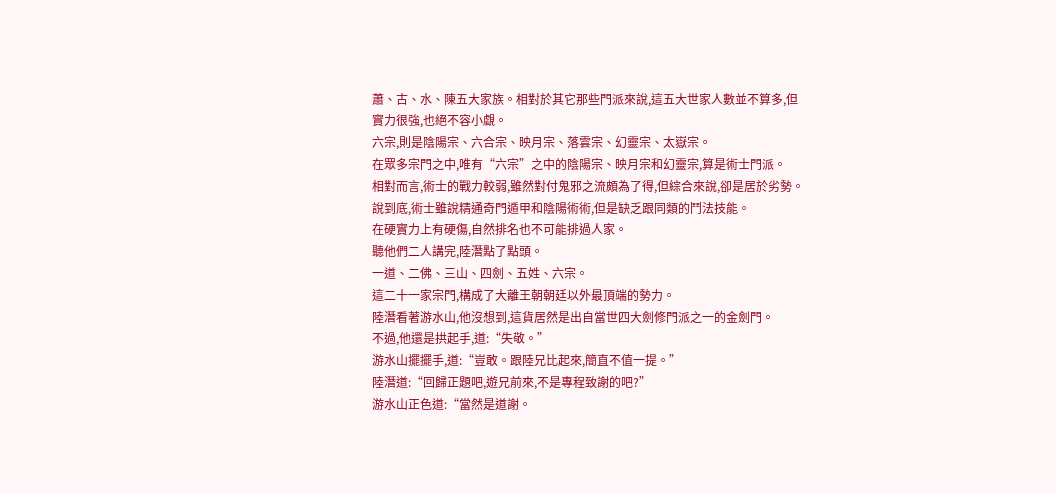蕭、古、水、陳五大家族。相對於其它那些門派來說,這五大世家人數並不算多,但實力很強,也絕不容小覷。
六宗,則是陰陽宗、六合宗、映月宗、落雲宗、幻靈宗、太嶽宗。
在眾多宗門之中,唯有“六宗”之中的陰陽宗、映月宗和幻靈宗,算是術士門派。
相對而言,術士的戰力較弱,雖然對付鬼邪之流頗為了得,但綜合來說,卻是居於劣勢。
說到底,術士雖說精通奇門遁甲和陰陽術術,但是缺乏跟同類的鬥法技能。
在硬實力上有硬傷,自然排名也不可能排過人家。
聽他們二人講完,陸潛點了點頭。
一道、二佛、三山、四劍、五姓、六宗。
這二十一家宗門,構成了大離王朝朝廷以外最頂端的勢力。
陸潛看著游水山,他沒想到,這貨居然是出自當世四大劍修門派之一的金劍門。
不過,他還是拱起手,道:“失敬。”
游水山擺擺手,道:“豈敢。跟陸兄比起來,簡直不值一提。”
陸潛道:“回歸正題吧,遊兄前來,不是專程致謝的吧?”
游水山正色道:“當然是道謝。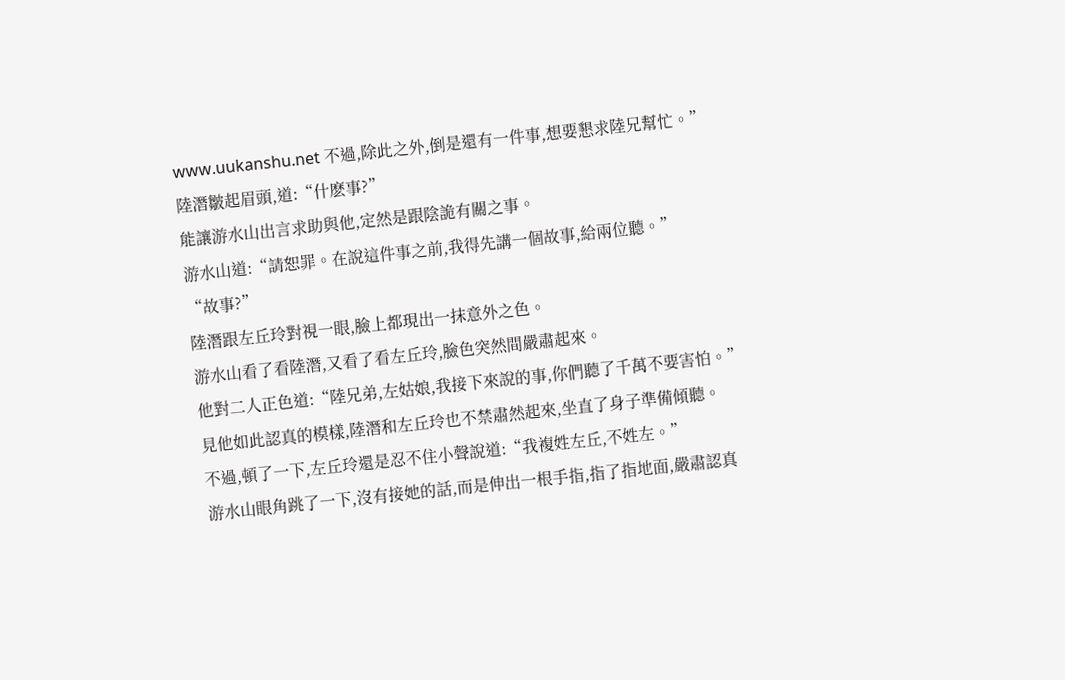www.uukanshu.net 不過,除此之外,倒是還有一件事,想要懇求陸兄幫忙。”
陸潛皺起眉頭,道:“什麽事?”
能讓游水山出言求助與他,定然是跟陰詭有關之事。
游水山道:“請恕罪。在說這件事之前,我得先講一個故事,給兩位聽。”
“故事?”
陸潛跟左丘玲對視一眼,臉上都現出一抹意外之色。
游水山看了看陸潛,又看了看左丘玲,臉色突然間嚴肅起來。
他對二人正色道:“陸兄弟,左姑娘,我接下來說的事,你們聽了千萬不要害怕。”
見他如此認真的模樣,陸潛和左丘玲也不禁肅然起來,坐直了身子準備傾聽。
不過,頓了一下,左丘玲還是忍不住小聲說道:“我複姓左丘,不姓左。”
游水山眼角跳了一下,沒有接她的話,而是伸出一根手指,指了指地面,嚴肅認真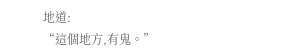地道:
“這個地方,有鬼。”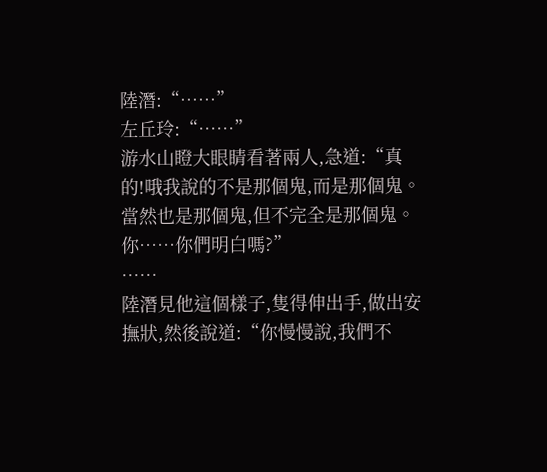陸潛:“……”
左丘玲:“……”
游水山瞪大眼睛看著兩人,急道:“真的!哦我說的不是那個鬼,而是那個鬼。當然也是那個鬼,但不完全是那個鬼。你……你們明白嗎?”
……
陸潛見他這個樣子,隻得伸出手,做出安撫狀,然後說道:“你慢慢說,我們不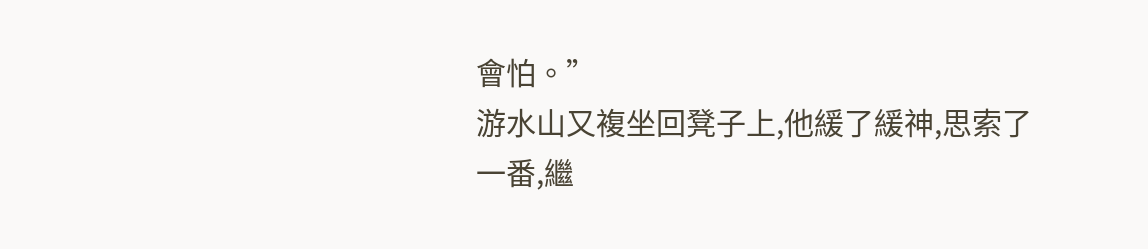會怕。”
游水山又複坐回凳子上,他緩了緩神,思索了一番,繼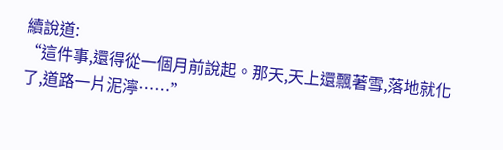續說道:
“這件事,還得從一個月前說起。那天,天上還飄著雪,落地就化了,道路一片泥濘……”